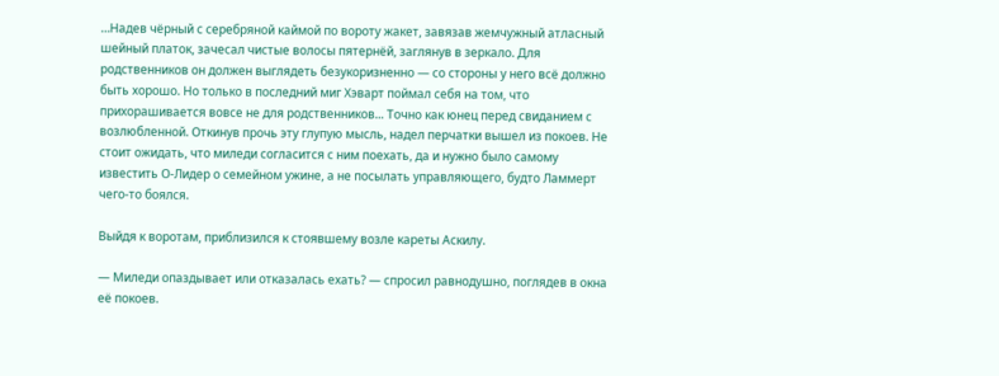…Надев чёрный с серебряной каймой по вороту жакет, завязав жемчужный атласный шейный платок, зачесал чистые волосы пятернёй, заглянув в зеркало. Для родственников он должен выглядеть безукоризненно — со стороны у него всё должно быть хорошо. Но только в последний миг Хэварт поймал себя на том, что прихорашивается вовсе не для родственников... Точно как юнец перед свиданием с возлюбленной. Откинув прочь эту глупую мысль, надел перчатки вышел из покоев. Не стоит ожидать, что миледи согласится с ним поехать, да и нужно было самому известить О-Лидер о семейном ужине, а не посылать управляющего, будто Ламмерт чего-то боялся.

Выйдя к воротам, приблизился к стоявшему возле кареты Аскилу.

— Миледи опаздывает или отказалась ехать? — спросил равнодушно, поглядев в окна её покоев.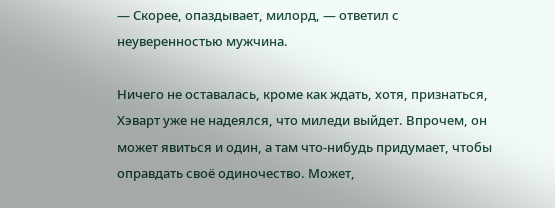— Скорее, опаздывает, милорд, — ответил с неуверенностью мужчина.

Ничего не оставалась, кроме как ждать, хотя, признаться, Хэварт уже не надеялся, что миледи выйдет. Впрочем, он может явиться и один, а там что-нибудь придумает, чтобы оправдать своё одиночество. Может,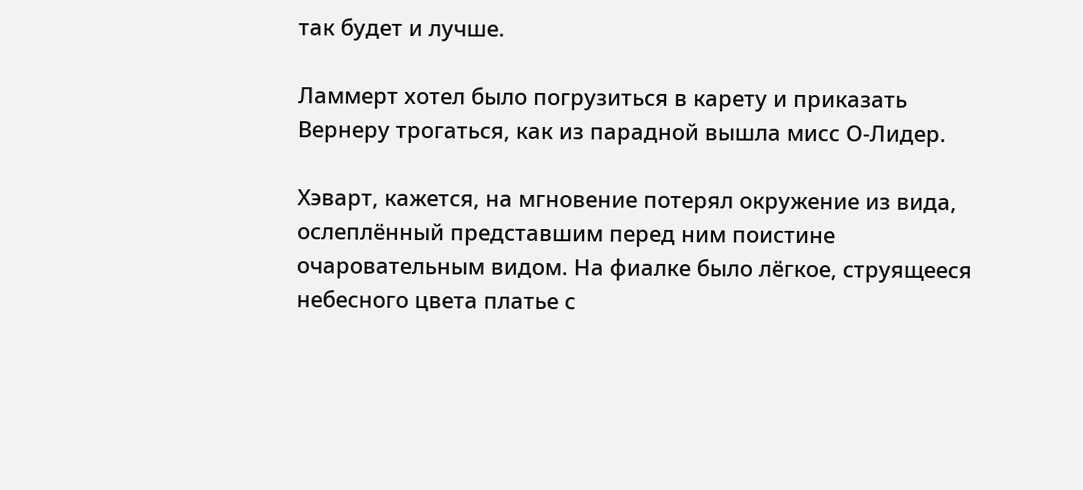так будет и лучше.

Ламмерт хотел было погрузиться в карету и приказать Вернеру трогаться, как из парадной вышла мисс О-Лидер.

Хэварт, кажется, на мгновение потерял окружение из вида, ослеплённый представшим перед ним поистине очаровательным видом. На фиалке было лёгкое, струящееся небесного цвета платье с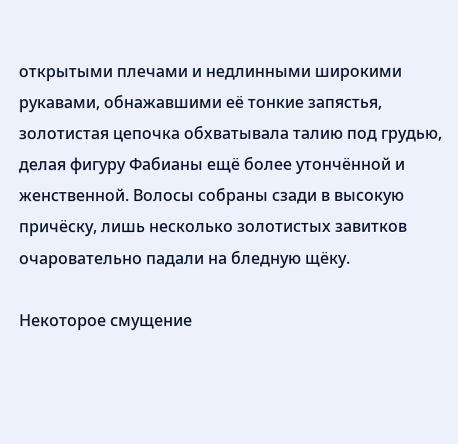открытыми плечами и недлинными широкими рукавами, обнажавшими её тонкие запястья, золотистая цепочка обхватывала талию под грудью, делая фигуру Фабианы ещё более утончённой и женственной. Волосы собраны сзади в высокую причёску, лишь несколько золотистых завитков очаровательно падали на бледную щёку.

Некоторое смущение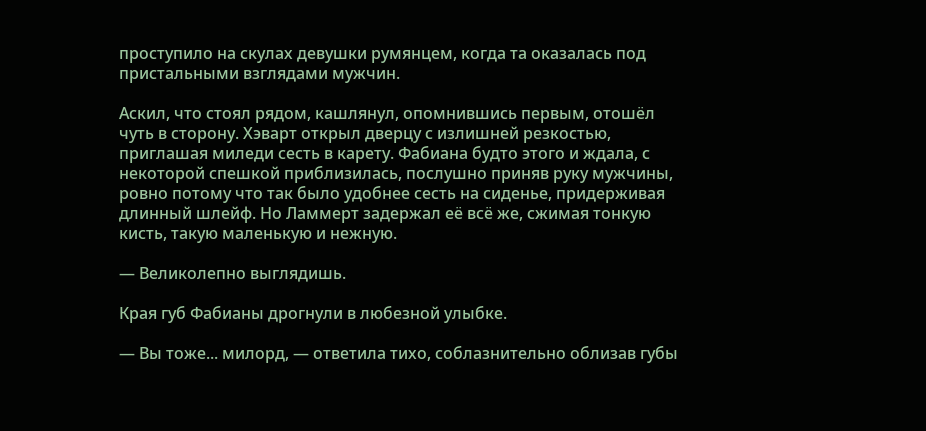проступило на скулах девушки румянцем, когда та оказалась под пристальными взглядами мужчин.

Аскил, что стоял рядом, кашлянул, опомнившись первым, отошёл чуть в сторону. Хэварт открыл дверцу с излишней резкостью, приглашая миледи сесть в карету. Фабиана будто этого и ждала, с некоторой спешкой приблизилась, послушно приняв руку мужчины, ровно потому что так было удобнее сесть на сиденье, придерживая длинный шлейф. Но Ламмерт задержал её всё же, сжимая тонкую кисть, такую маленькую и нежную.

— Великолепно выглядишь.

Края губ Фабианы дрогнули в любезной улыбке.

— Вы тоже... милорд, — ответила тихо, соблазнительно облизав губы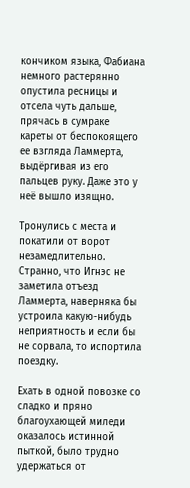кончиком языка, Фабиана немного растерянно опустила ресницы и отсела чуть дальше, прячась в сумраке кареты от беспокоящего ее взгляда Ламмерта, выдёргивая из его пальцев руку. Даже это у неё вышло изящно.

Тронулись с места и покатили от ворот незамедлительно. Странно, что Игнэс не заметила отъезд Ламмерта, наверняка бы устроила какую-нибудь неприятность и если бы не сорвала, то испортила поездку.

Ехать в одной повозке со сладко и пряно благоухающей миледи оказалось истинной пыткой, было трудно удержаться от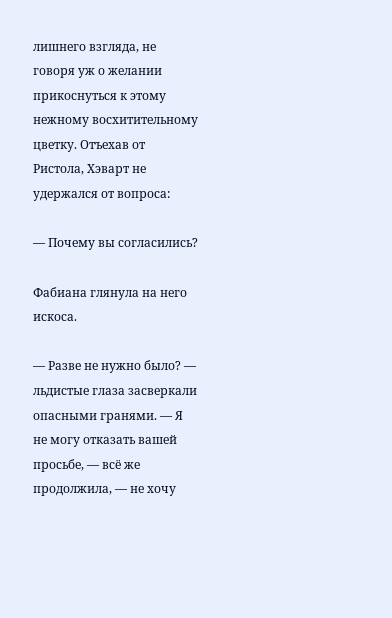лишнего взгляда, не говоря уж о желании прикоснуться к этому нежному восхитительному цветку. Отъехав от Ристола, Хэварт не удержался от вопроса:

— Почему вы согласились?

Фабиана глянула на него искоса.

— Разве не нужно было? — льдистые глаза засверкали опасными гранями. — Я не могу отказать вашей просьбе, — всё же продолжила, — не хочу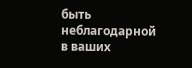быть неблагодарной в ваших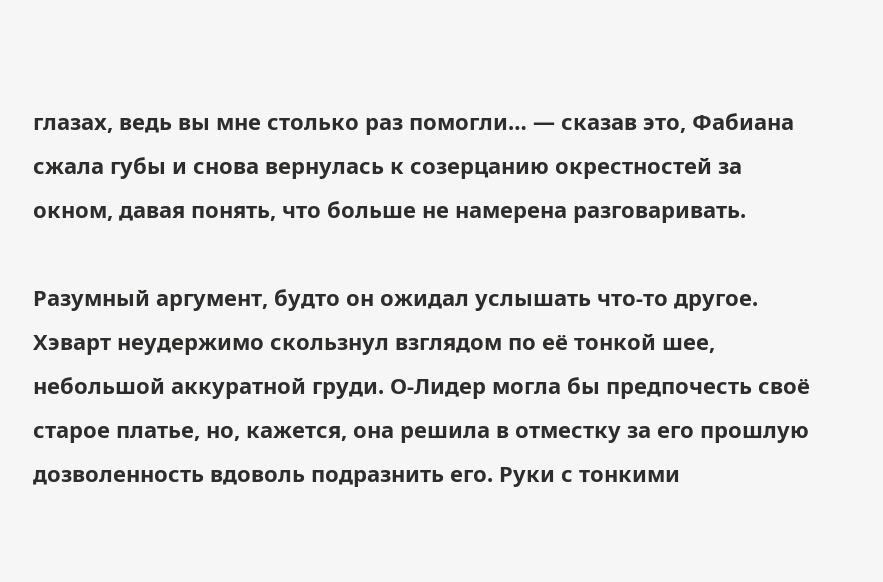глазах, ведь вы мне столько раз помогли… — сказав это, Фабиана сжала губы и снова вернулась к созерцанию окрестностей за окном, давая понять, что больше не намерена разговаривать.

Разумный аргумент, будто он ожидал услышать что-то другое. Хэварт неудержимо скользнул взглядом по её тонкой шее, небольшой аккуратной груди. О-Лидер могла бы предпочесть своё старое платье, но, кажется, она решила в отместку за его прошлую дозволенность вдоволь подразнить его. Руки с тонкими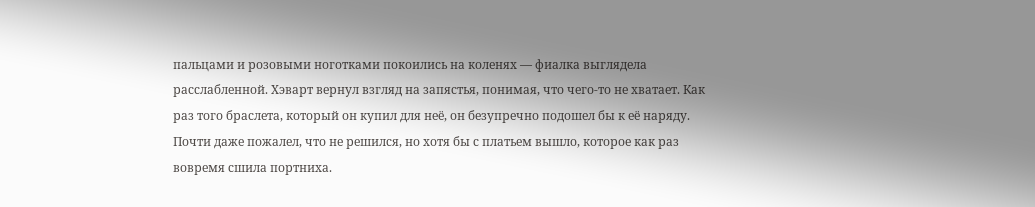пальцами и розовыми ноготками покоились на коленях — фиалка выглядела расслабленной. Хэварт вернул взгляд на запястья, понимая, что чего-то не хватает. Как раз того браслета, который он купил для неё, он безупречно подошел бы к её наряду. Почти даже пожалел, что не решился, но хотя бы с платьем вышло, которое как раз вовремя сшила портниха.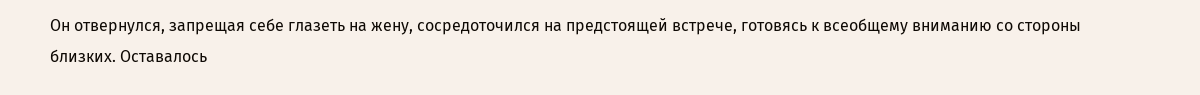Он отвернулся, запрещая себе глазеть на жену, сосредоточился на предстоящей встрече, готовясь к всеобщему вниманию со стороны близких. Оставалось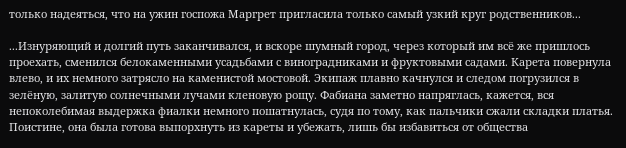только надеяться, что на ужин госпожа Маргрет пригласила только самый узкий круг родственников...

...Изнуряющий и долгий путь заканчивался, и вскоре шумный город, через который им всё же пришлось проехать, сменился белокаменными усадьбами с виноградниками и фруктовыми садами. Карета повернула влево, и их немного затрясло на каменистой мостовой. Экипаж плавно качнулся и следом погрузился в зелёную, залитую солнечными лучами кленовую рощу. Фабиана заметно напряглась, кажется, вся непоколебимая выдержка фиалки немного пошатнулась, судя по тому, как пальчики сжали складки платья. Поистине, она была готова выпорхнуть из кареты и убежать, лишь бы избавиться от общества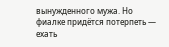вынужденного мужа. Но фиалке придётся потерпеть — ехать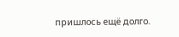пришлось ещё долго.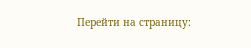Перейти на страницу: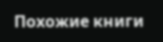Похожие книги